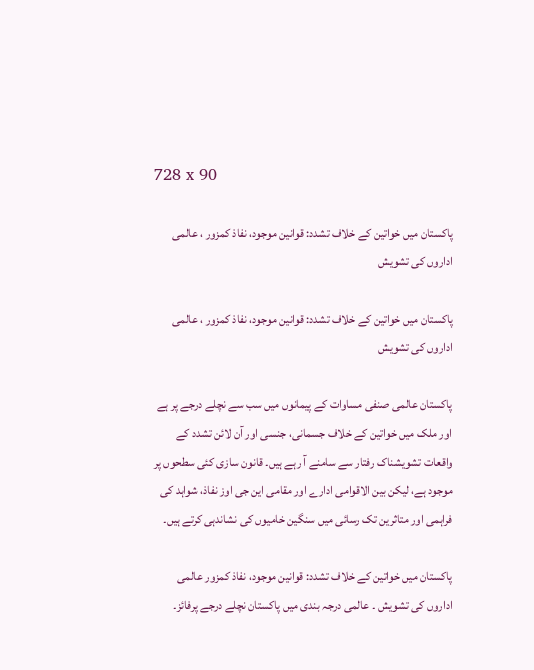728 x 90

پاکستان میں خواتین کے خلاف تشدد: قوانین موجود، نفاذ کمزور ، عالمی اداروں کی تشویش

پاکستان میں خواتین کے خلاف تشدد: قوانین موجود، نفاذ کمزور ، عالمی اداروں کی تشویش

پاکستان عالمی صنفی مساوات کے پیمانوں میں سب سے نچلے درجے پر ہے اور ملک میں خواتین کے خلاف جسمانی، جنسی اور آن لائن تشدد کے واقعات تشویشناک رفتار سے سامنے آ رہے ہیں۔ قانون سازی کئی سطحوں پر موجود ہے، لیکن بین الاقوامی ادارے اور مقامی این جی اوز نفاذ، شواہد کی فراہمی اور متاثرین تک رسائی میں سنگین خامیوں کی نشاندہی کرتے ہیں۔

پاکستان میں خواتین کے خلاف تشدد: قوانین موجود، نفاذ کمزور عالمی اداروں کی تشویش ۔ عالمی درجہ بندی میں پاکستان نچلے درجے پرفائز۔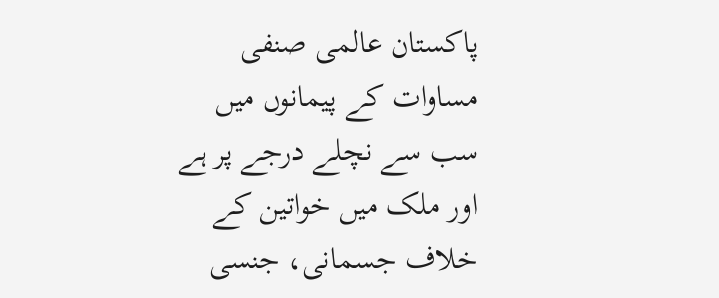پاکستان عالمی صنفی مساوات کے پیمانوں میں سب سے نچلے درجے پر ہے اور ملک میں خواتین کے خلاف جسمانی، جنسی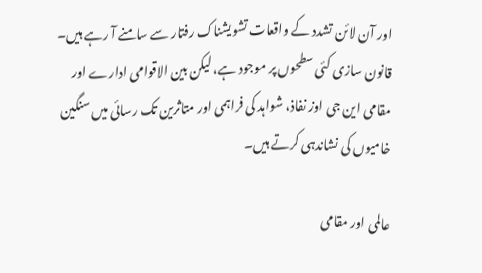اور آن لائن تشدد کے واقعات تشویشناک رفتار سے سامنے آ رہے ہیں۔ قانون سازی کئی سطحوں پر موجود ہے، لیکن بین الاقوامی ادارے اور مقامی این جی اوز نفاذ، شواہد کی فراہمی اور متاثرین تک رسائی میں سنگین خامیوں کی نشاندہی کرتے ہیں۔

عالمی اور مقامی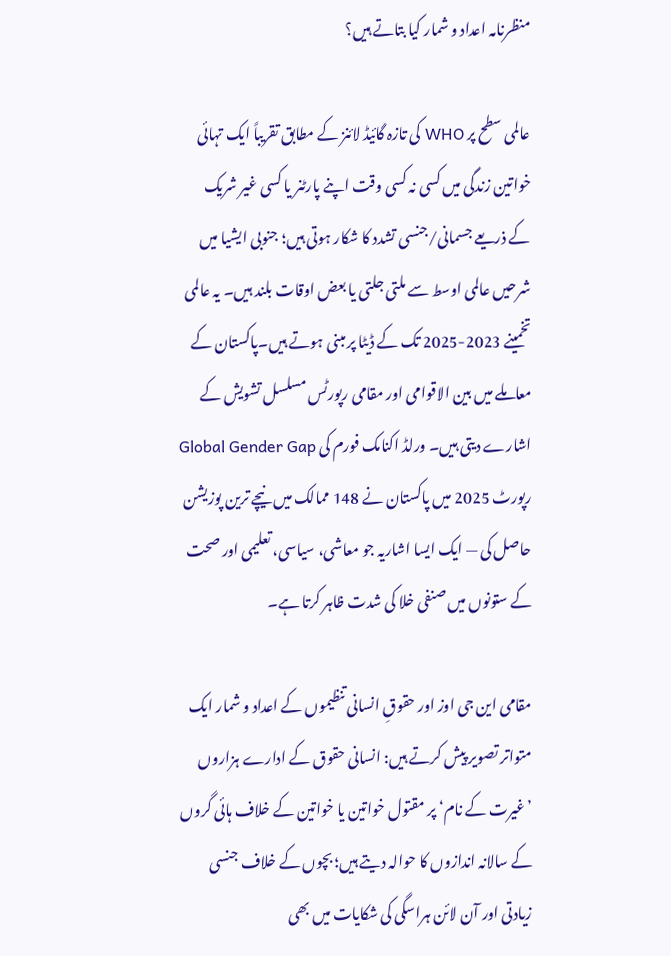منظرنامہ اعداد و شمار کیا بتاتے ہیں؟

عالمی سطح پر WHO کی تازہ گائیڈ لائنز کے مطابق تقریباً ایک تہائی خواتین زندگی میں کسی نہ کسی وقت اپنے پارٹنر یا کسی غیر شریک کے ذریعے جسمانی/جنسی تشدد کا شکار ہوتی ہیں؛ جنوبی ایشیا میں شرحیں عالمی اوسط سے ملتی جلتی یا بعض اوقات بلند ہیں۔ یہ عالمی تخمینے 2023-2025 تک کے ڈیٹا پر مبنی ہوتے ہیں۔پاکستان کے معاملے میں بین الاقوامی اور مقامی رپورٹس مسلسل تشویش کے اشارے دیتی ہیں۔ ورلڈ اکنامک فورم کی Global Gender Gap رپورٹ 2025 میں پاکستان نے 148 ممالک میں نیچے ترین پوزیشن حاصل کی — ایک ایسا اشاریہ جو معاشی، سیاسی، تعلیمی اور صحت کے ستونوں میں صنفی خلا کی شدت ظاہر کرتا ہے۔

مقامی این جی اوز اور حقوقِ انسانی تنظیموں کے اعداد و شمار ایک متواتر تصویر پیش کرتے ہیں: انسانی حقوق کے ادارے ہزاروں ’غیرت کے نام‘ پر مقتول خواتین یا خواتین کے خلاف ہائی گروں کے سالانہ اندازوں کا حوالہ دیتے ہیں؛ بچوں کے خلاف جنسی زیادتی اور آن لائن ہراسگی کی شکایات میں بھی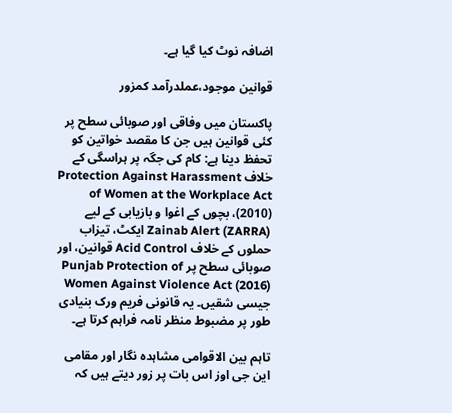اضافہ نوٹ کیا گیا ہے۔

قوانین موجود،عملدرآمد کمزور

پاکستان میں وفاقی اور صوبائی سطح پر کئی قوانین ہیں جن کا مقصد خواتین کو تحفظ دینا ہے: کام کی جگہ پر ہراسگی کے خلاف Protection Against Harassment of Women at the Workplace Act (2010)، بچوں کے اغوا و بازیابی کے لیے Zainab Alert (ZARRA) ایکٹ، تیزاب حملوں کے خلاف Acid Control قوانین، اور صوبائی سطح پر Punjab Protection of Women Against Violence Act (2016) جیسی شقیں۔ یہ قانونی فریم ورک بنیادی طور پر مضبوط منظر نامہ فراہم کرتا ہے۔

تاہم بین الاقوامی مشاہدہ نگار اور مقامی این جی اوز اس بات پر زور دیتے ہیں کہ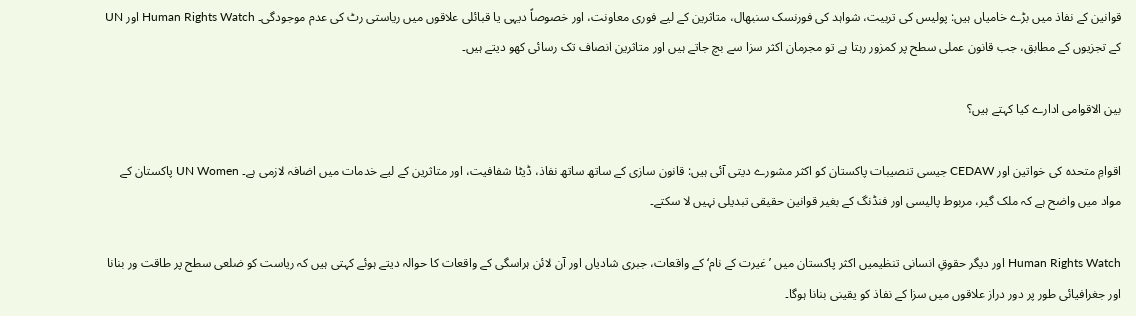قوانین کے نفاذ میں بڑے خامیاں ہیں: پولیس کی تربیت، شواہد کی فورنسک سنبھال، متاثرین کے لیے فوری معاونت، اور خصوصاً دیہی یا قبائلی علاقوں میں ریاستی رٹ کی عدم موجودگی۔ Human Rights Watch اور UN کے تجزیوں کے مطابق، جب قانون عملی سطح پر کمزور رہتا ہے تو مجرمان اکثر سزا سے بچ جاتے ہیں اور متاثرین انصاف تک رسائی کھو دیتے ہیں۔

بین الاقوامی ادارے کیا کہتے ہیں؟

اقوامِ متحدہ کی خواتین اور CEDAW جیسی تنصیبات پاکستان کو اکثر مشورے دیتی آئی ہیں: قانون سازی کے ساتھ ساتھ نفاذ، ڈیٹا شفافیت، اور متاثرین کے لیے خدمات میں اضافہ لازمی ہے۔ UN Women پاکستان کے مواد میں واضح ہے کہ ملک گیر، مربوط پالیسی اور فنڈنگ کے بغیر قوانین حقیقی تبدیلی نہیں لا سکتے۔

Human Rights Watch اور دیگر حقوقِ انسانی تنظیمیں اکثر پاکستان میں ’غیرت کے نام‘ کے واقعات، جبری شادیاں اور آن لائن ہراسگی کے واقعات کا حوالہ دیتے ہوئے کہتی ہیں کہ ریاست کو ضلعی سطح پر طاقت ور بنانا اور جغرافیائی طور پر دور دراز علاقوں میں سزا کے نفاذ کو یقینی بنانا ہوگا۔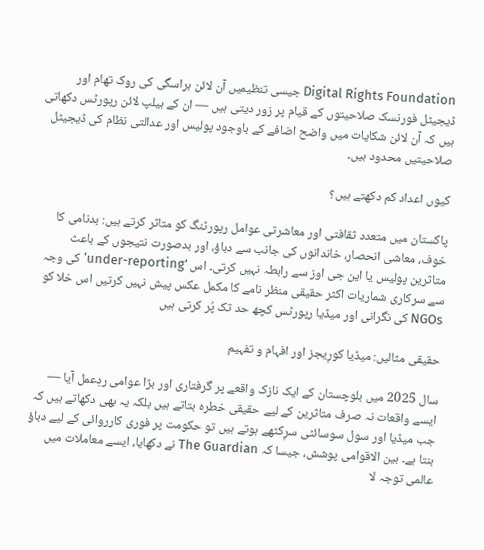Digital Rights Foundation جیسی تنظیمیں آن لائن ہراسگی کی روک تھام اور ڈیجیٹل فورنسک صلاحیتوں کے قیام پر زور دیتی ہیں — ان کے ہیلپ لائن رپورٹس دکھاتی ہیں کہ آن لائن شکایات میں واضح اضافے کے باوجود پولیس اور عدالتی نظام کی ڈیجیٹل صلاحیتیں محدود ہیں۔

کیوں اعداد کم دکھتے ہیں؟

پاکستان میں متعدد ثقافتی اور معاشرتی عوامل رپورٹنگ کو متاثر کرتے ہیں: بدنامی کا خوف، معاشی انحصار، خاندانوں کی جانب سے دباؤ، اور بدصورت نتیجوں کے باعث متاثرین پولیس یا این جی اوز سے رابطہ نہیں کرتی۔ اس ’under-reporting‘ کی وجہ سے سرکاری شماریات اکثر حقیقی منظر نامے کا مکمل عکس پیش نہیں کرتیں اس خلا کو NGOs کی نگرانی اور میڈیا رپورٹس کچھ حد تک پُر کرتی ہیں

حقیقی مثالیں: میڈیا کورِیجز اور افہام و تفہیم

سال 2025 میں بلوچستان کے ایک نازک واقعے پر گرفتاری اور بڑا عوامی ردِعمل آیا — ایسے واقعات نہ صرف متاثرین کے لیے حقیقی خطرہ بتاتے ہیں بلکہ یہ بھی دکھاتے ہیں کہ جب میڈیا اور سول سوسائٹی سرِکٹھے ہوتے ہیں تو حکومت پر فوری کارروائی کے لیے دباؤ بنتا ہے۔ بین الاقوامی پوشش، جیسا کہ The Guardian نے دکھایا، ایسے معاملات میں عالمی توجہ لا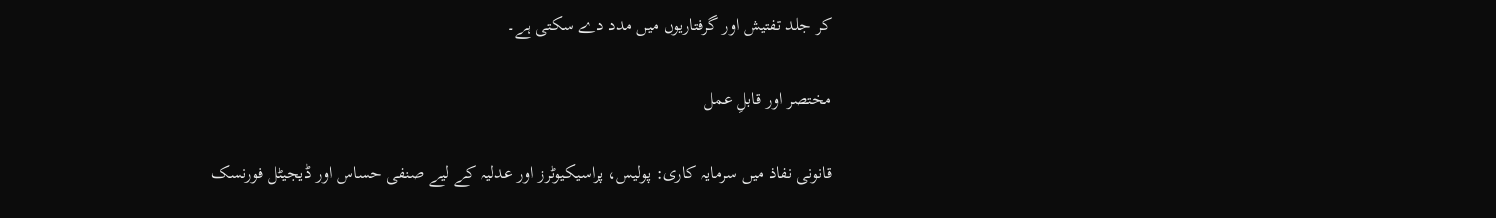کر جلد تفتیش اور گرفتاریوں میں مدد دے سکتی ہے۔

مختصر اور قابلِ عمل

قانونی نفاذ میں سرمایہ کاری: پولیس، پراسیکیوٹرز اور عدلیہ کے لیے صنفی حساس اور ڈیجیٹل فورنسک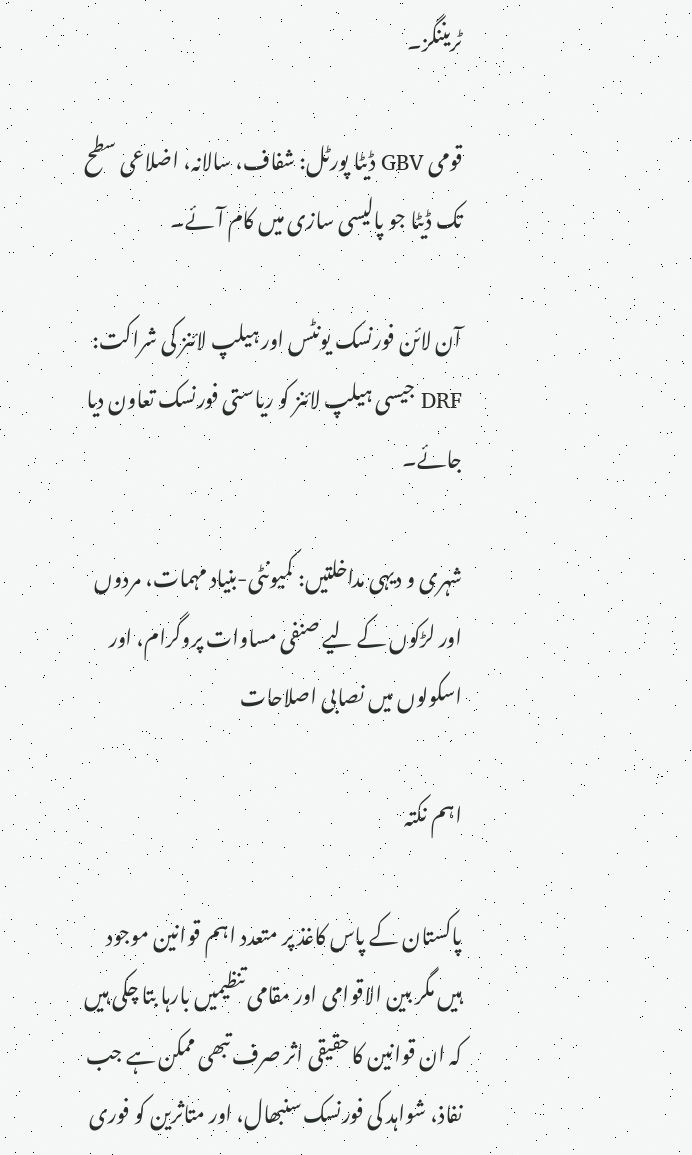ٹریننگز۔

قومی GBV ڈیٹا پورٹل: شفاف، سالانہ، اضلاعی سطح تک ڈیٹا جو پالیسی سازی میں کام آئے۔

آن لائن فورنسک یونٹس اور ہیلپ لائنز کی شراکت: DRF جیسی ہیلپ لائنز کو ریاستی فورنسک تعاون دیا جائے۔

شہری و دیہی مداخلتیں: کمیونٹی-بنیاد مہمات، مردوں اور لڑکوں کے لیے صنفی مساوات پروگرام، اور اسکولوں میں نصابی اصلاحات

اہم نکتہ

پاکستان کے پاس کاغذ پر متعدد اہم قوانین موجود ہیں مگر بین الاقوامی اور مقامی تنظیمیں بارہا بتا چکی ہیں کہ ان قوانین کا حقیقی اثر صرف تبھی ممکن ہے جب نفاذ، شواہد کی فورنسک سنبھال، اور متاثرین کو فوری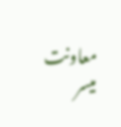معاونت میسر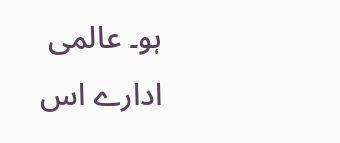ہو۔ عالمی ادارے اس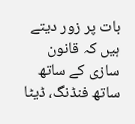بات پر زور دیتے ہیں کہ قانون سازی کے ساتھ ساتھ فنڈنگ، ڈیٹا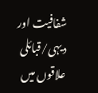شفافیت اور دیہی/قبائلی علاقوں میں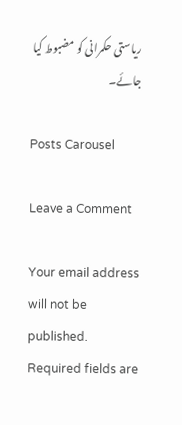ریاستی حکمرانی کو مضبوط کیا جائے۔

Posts Carousel

Leave a Comment

Your email address will not be published. Required fields are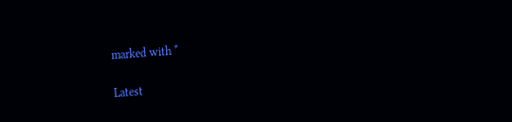marked with *

Latest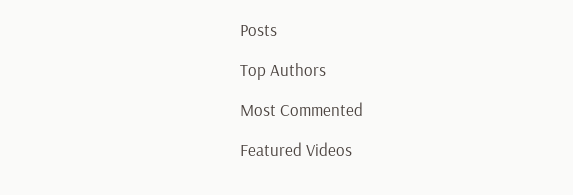Posts

Top Authors

Most Commented

Featured Videos